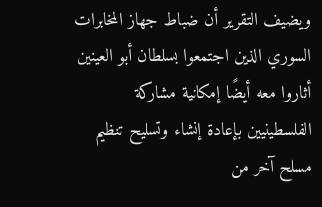ويضيف التقرير أن ضباط جهاز المخابرات السوري الذين اجتمعوا بسلطان أبو العينين أثاروا معه أيضًا إمكانية مشاركة الفلسطينيين بإعادة إنشاء وتسليح تنظيم مسلح آخر من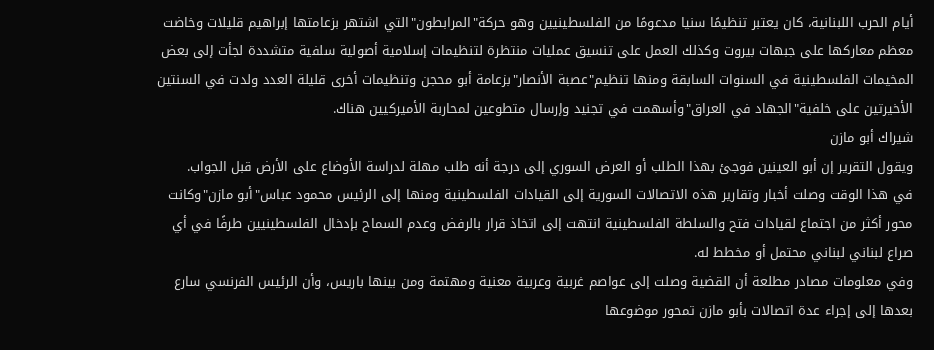أيام الحرب اللبنانية، كان يعتبر تنظيمًا سنيا مدعومًا من الفلسطينيين وهو حركة"المرابطون"التي اشتهر بزعامتها إبراهيم قليلات وخاضت معظم معاركها على جبهات بيروت وكذلك العمل على تنسيق عمليات منتظرة لتنظيمات إسلامية أصولية سلفية متشددة لجأت إلى بعض المخيمات الفلسطينية في السنوات السابقة ومنها تنظيم"عصبة الأنصار"بزعامة أبو محجن وتنظيمات أخرى قليلة العدد ولدت في السنتين الأخيرتين على خلفية"الجهاد في العراق"وأسهمت في تجنيد وإرسال متطوعين لمحاربة الأميركيين هناك.
شيراك أبو مازن
ويقول التقرير إن أبو العينين فوجئ بهذا الطلب أو العرض السوري إلى درجة أنه طلب مهلة لدراسة الأوضاع على الأرض قبل الجواب.
في هذا الوقت وصلت أخبار وتقارير هذه الاتصالات السورية إلى القيادات الفلسطينية ومنها إلى الرئيس محمود عباس"أبو مازن"وكانت محور أكثر من اجتماع لقيادات فتح والسلطة الفلسطينية انتهت إلى اتخاذ قرار بالرفض وعدم السماح بإدخال الفلسطينيين طرفًا في أي صراع لبناني لبناني محتمل أو مخطط له.
وفي معلومات مصادر مطلعة أن القضية وصلت إلى عواصم غربية وعربية معنية ومهتمة ومن بينها باريس، وأن الرئيس الفرنسي سارع بعدها إلى إجراء عدة اتصالات بأبو مازن تمحور موضوعها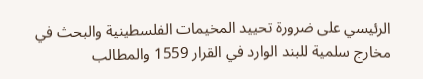الرئيسي على ضرورة تحييد المخيمات الفلسطينية والبحث في مخارج سلمية للبند الوارد في القرار 1559 والمطالب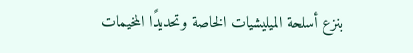بنزع أسلحة الميليشيات الخاصة وتحديدًا المخيمات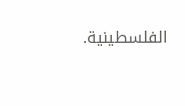الفلسطينية.